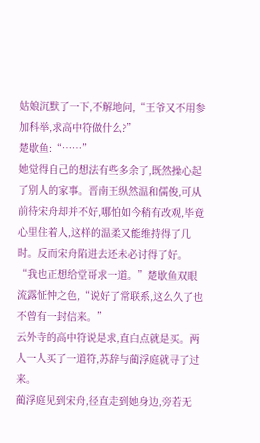姑娘沉默了一下,不解地问,“王爷又不用参加科举,求高中符做什么?”
楚歇鱼:“……”
她觉得自己的想法有些多余了,既然操心起了别人的家事。晋南王纵然温和儒俊,可从前待宋舟却并不好,哪怕如今稍有改观,毕竟心里住着人,这样的温柔又能维持得了几时。反而宋舟陷进去还未必讨得了好。
“我也正想给堂哥求一道。”楚歇鱼双眼流露怔忡之色,“说好了常联系,这么久了也不曾有一封信来。”
云外寺的高中符说是求,直白点就是买。两人一人买了一道符,苏辞与蔺浮庭就寻了过来。
蔺浮庭见到宋舟,径直走到她身边,旁若无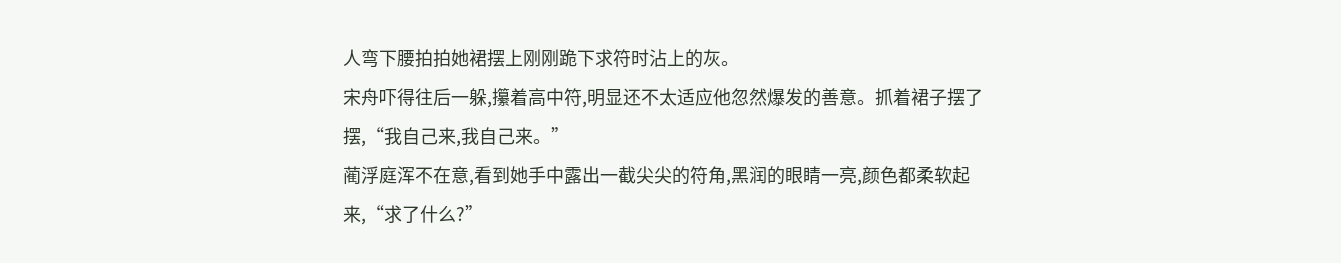人弯下腰拍拍她裙摆上刚刚跪下求符时沾上的灰。
宋舟吓得往后一躲,攥着高中符,明显还不太适应他忽然爆发的善意。抓着裙子摆了摆,“我自己来,我自己来。”
蔺浮庭浑不在意,看到她手中露出一截尖尖的符角,黑润的眼睛一亮,颜色都柔软起来,“求了什么?”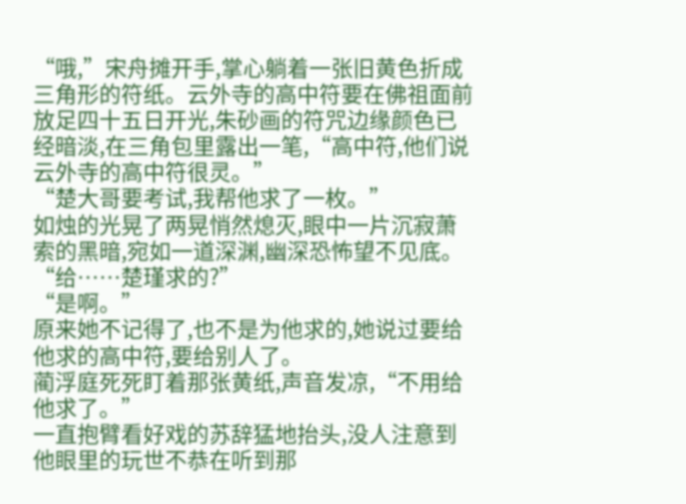“哦,”宋舟摊开手,掌心躺着一张旧黄色折成三角形的符纸。云外寺的高中符要在佛祖面前放足四十五日开光,朱砂画的符咒边缘颜色已经暗淡,在三角包里露出一笔,“高中符,他们说云外寺的高中符很灵。”
“楚大哥要考试,我帮他求了一枚。”
如烛的光晃了两晃悄然熄灭,眼中一片沉寂萧索的黑暗,宛如一道深渊,幽深恐怖望不见底。
“给……楚瑾求的?”
“是啊。”
原来她不记得了,也不是为他求的,她说过要给他求的高中符,要给别人了。
蔺浮庭死死盯着那张黄纸,声音发凉,“不用给他求了。”
一直抱臂看好戏的苏辞猛地抬头,没人注意到他眼里的玩世不恭在听到那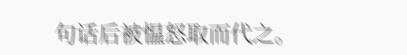句话后被愠怒取而代之。